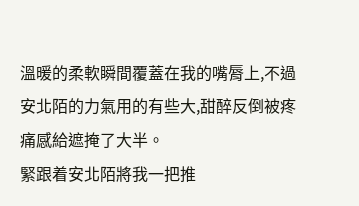溫暖的柔軟瞬間覆蓋在我的嘴脣上,不過安北陌的力氣用的有些大,甜醉反倒被疼痛感給遮掩了大半。
緊跟着安北陌將我一把推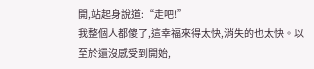開,站起身說道:“走吧!”
我整個人都傻了,這幸福來得太快,消失的也太快。以至於還沒感受到開始,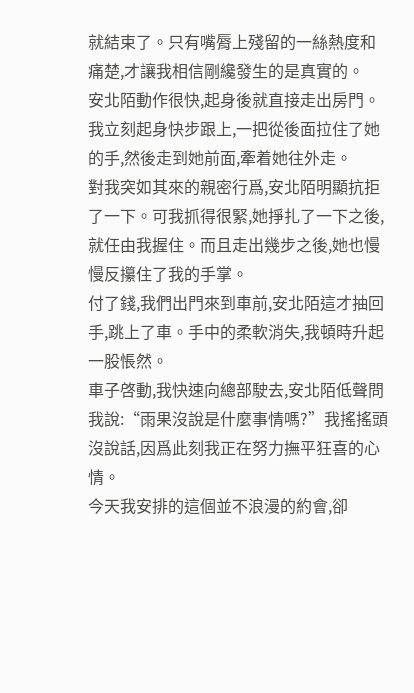就結束了。只有嘴脣上殘留的一絲熱度和痛楚,才讓我相信剛纔發生的是真實的。
安北陌動作很快,起身後就直接走出房門。我立刻起身快步跟上,一把從後面拉住了她的手,然後走到她前面,牽着她往外走。
對我突如其來的親密行爲,安北陌明顯抗拒了一下。可我抓得很緊,她掙扎了一下之後,就任由我握住。而且走出幾步之後,她也慢慢反攥住了我的手掌。
付了錢,我們出門來到車前,安北陌這才抽回手,跳上了車。手中的柔軟消失,我頓時升起一股悵然。
車子啓動,我快速向總部駛去,安北陌低聲問我說:“雨果沒說是什麼事情嗎?”我搖搖頭沒說話,因爲此刻我正在努力撫平狂喜的心情。
今天我安排的這個並不浪漫的約會,卻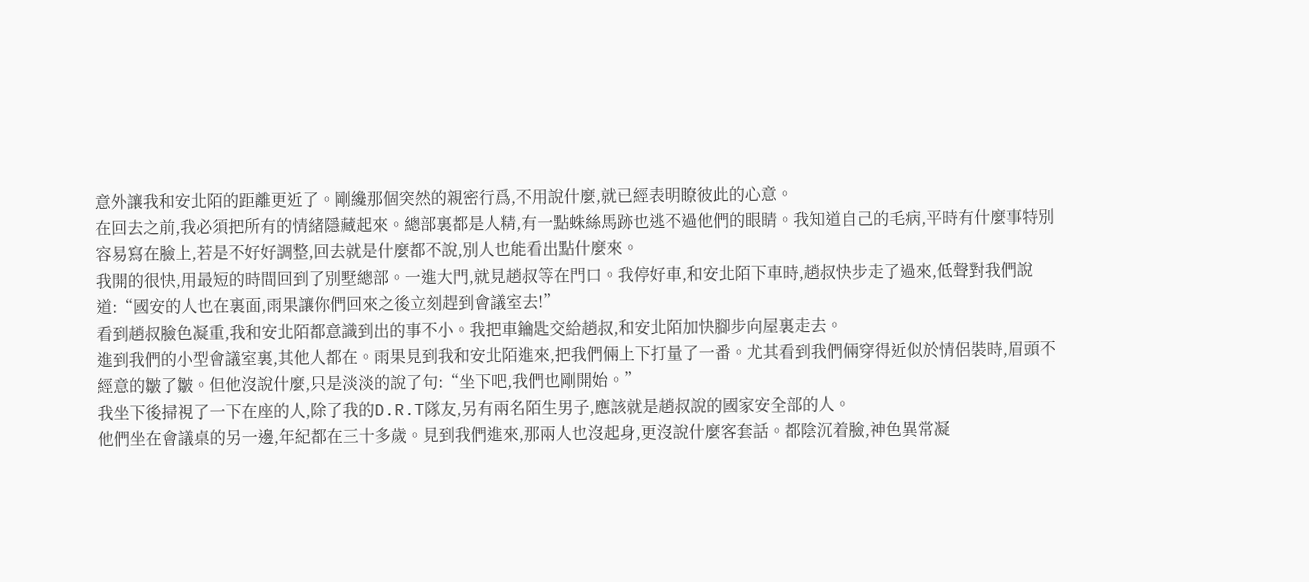意外讓我和安北陌的距離更近了。剛纔那個突然的親密行爲,不用說什麼,就已經表明瞭彼此的心意。
在回去之前,我必須把所有的情緒隱藏起來。總部裏都是人精,有一點蛛絲馬跡也逃不過他們的眼睛。我知道自己的毛病,平時有什麼事特別容易寫在臉上,若是不好好調整,回去就是什麼都不說,別人也能看出點什麼來。
我開的很快,用最短的時間回到了別墅總部。一進大門,就見趙叔等在門口。我停好車,和安北陌下車時,趙叔快步走了過來,低聲對我們說道:“國安的人也在裏面,雨果讓你們回來之後立刻趕到會議室去!”
看到趙叔臉色凝重,我和安北陌都意識到出的事不小。我把車鑰匙交給趙叔,和安北陌加快腳步向屋裏走去。
進到我們的小型會議室裏,其他人都在。雨果見到我和安北陌進來,把我們倆上下打量了一番。尤其看到我們倆穿得近似於情侶裝時,眉頭不經意的皺了皺。但他沒說什麼,只是淡淡的說了句:“坐下吧,我們也剛開始。”
我坐下後掃視了一下在座的人,除了我的D.R.T隊友,另有兩名陌生男子,應該就是趙叔說的國家安全部的人。
他們坐在會議桌的另一邊,年紀都在三十多歲。見到我們進來,那兩人也沒起身,更沒說什麼客套話。都陰沉着臉,神色異常凝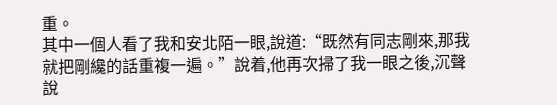重。
其中一個人看了我和安北陌一眼,說道:“既然有同志剛來,那我就把剛纔的話重複一遍。”說着,他再次掃了我一眼之後,沉聲說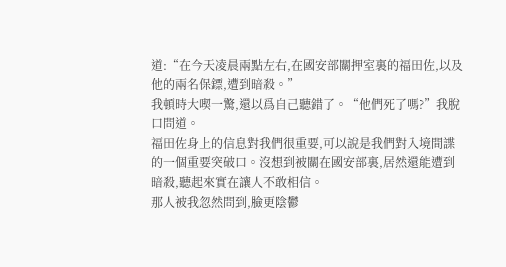道:“在今天凌晨兩點左右,在國安部關押室裏的福田佐,以及他的兩名保鏢,遭到暗殺。”
我頓時大喫一驚,還以爲自己聽錯了。“他們死了嗎?”我脫口問道。
福田佐身上的信息對我們很重要,可以說是我們對入境間諜的一個重要突破口。沒想到被關在國安部裏,居然還能遭到暗殺,聽起來實在讓人不敢相信。
那人被我忽然問到,臉更陰鬱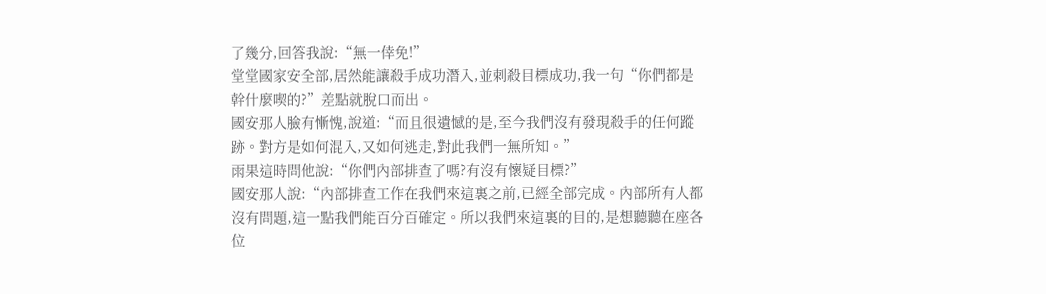了幾分,回答我說:“無一倖免!”
堂堂國家安全部,居然能讓殺手成功潛入,並刺殺目標成功,我一句“你們都是幹什麼喫的?”差點就脫口而出。
國安那人臉有慚愧,說道:“而且很遺憾的是,至今我們沒有發現殺手的任何蹤跡。對方是如何混入,又如何逃走,對此我們一無所知。”
雨果這時問他說:“你們內部排查了嗎?有沒有懷疑目標?”
國安那人說:“內部排查工作在我們來這裏之前,已經全部完成。內部所有人都沒有問題,這一點我們能百分百確定。所以我們來這裏的目的,是想聽聽在座各位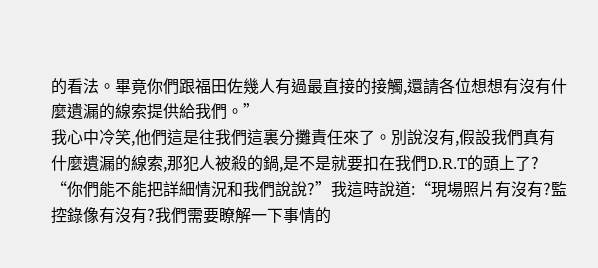的看法。畢竟你們跟福田佐幾人有過最直接的接觸,還請各位想想有沒有什麼遺漏的線索提供給我們。”
我心中冷笑,他們這是往我們這裏分攤責任來了。別說沒有,假設我們真有什麼遺漏的線索,那犯人被殺的鍋,是不是就要扣在我們D.R.T的頭上了?
“你們能不能把詳細情況和我們說說?”我這時說道:“現場照片有沒有?監控錄像有沒有?我們需要瞭解一下事情的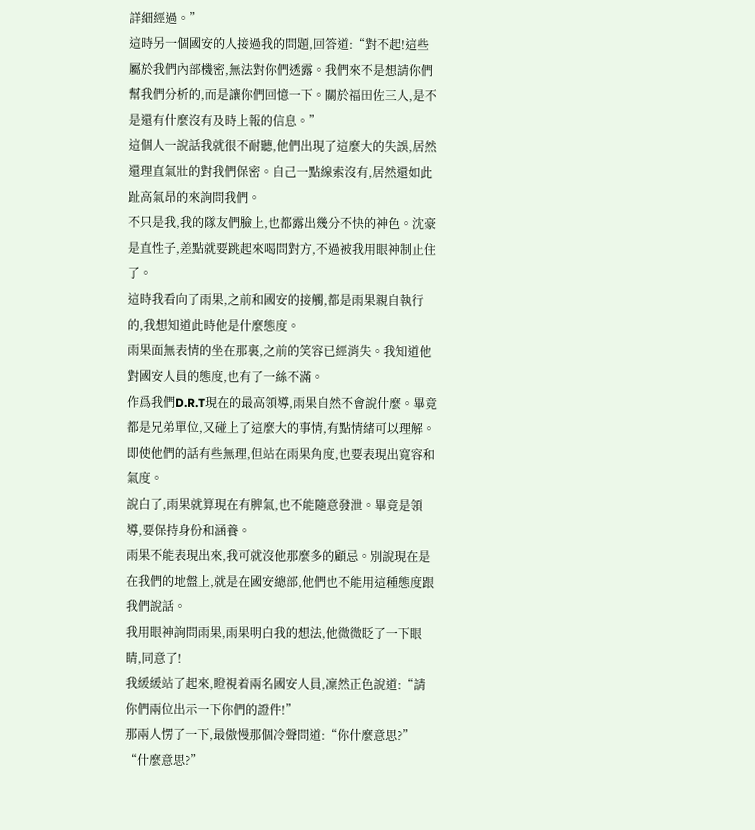詳細經過。”
這時另一個國安的人接過我的問題,回答道:“對不起!這些屬於我們內部機密,無法對你們透露。我們來不是想請你們幫我們分析的,而是讓你們回憶一下。關於福田佐三人,是不是還有什麼沒有及時上報的信息。”
這個人一說話我就很不耐聽,他們出現了這麼大的失誤,居然還理直氣壯的對我們保密。自己一點線索沒有,居然還如此趾高氣昂的來詢問我們。
不只是我,我的隊友們臉上,也都露出幾分不快的神色。沈豪是直性子,差點就要跳起來喝問對方,不過被我用眼神制止住了。
這時我看向了雨果,之前和國安的接觸,都是雨果親自執行的,我想知道此時他是什麼態度。
雨果面無表情的坐在那裏,之前的笑容已經消失。我知道他對國安人員的態度,也有了一絲不滿。
作爲我們D.R.T現在的最高領導,雨果自然不會說什麼。畢竟都是兄弟單位,又碰上了這麼大的事情,有點情緒可以理解。即使他們的話有些無理,但站在雨果角度,也要表現出寬容和氣度。
說白了,雨果就算現在有脾氣,也不能隨意發泄。畢竟是領導,要保持身份和涵養。
雨果不能表現出來,我可就沒他那麼多的顧忌。別說現在是在我們的地盤上,就是在國安總部,他們也不能用這種態度跟我們說話。
我用眼神詢問雨果,雨果明白我的想法,他微微眨了一下眼睛,同意了!
我緩緩站了起來,瞪視着兩名國安人員,凜然正色說道:“請你們兩位出示一下你們的證件!”
那兩人愣了一下,最傲慢那個冷聲問道:“你什麼意思?”
“什麼意思?”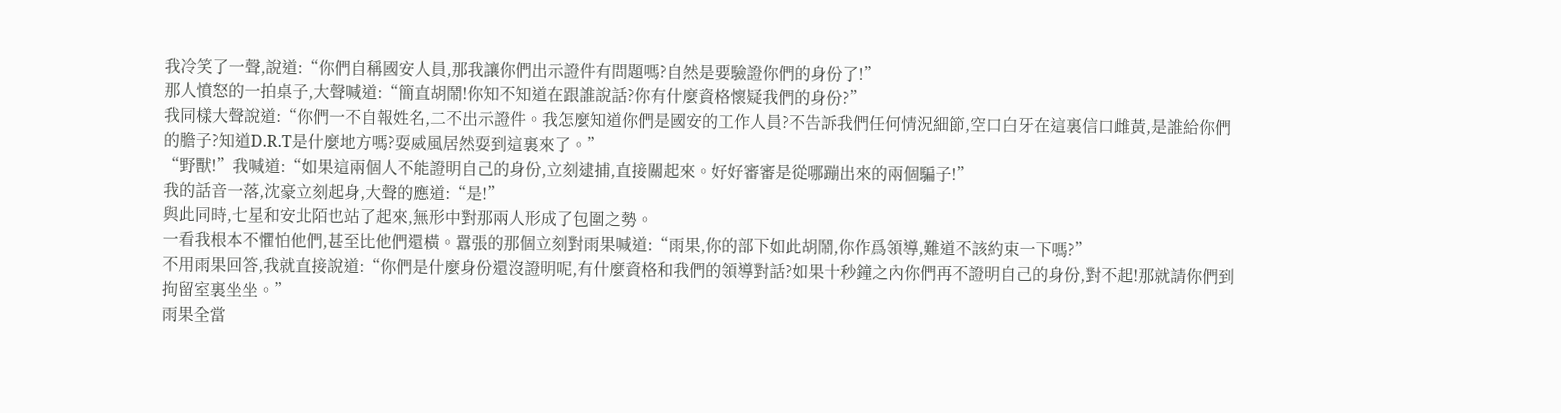我冷笑了一聲,說道:“你們自稱國安人員,那我讓你們出示證件有問題嗎?自然是要驗證你們的身份了!”
那人憤怒的一拍桌子,大聲喊道:“簡直胡鬧!你知不知道在跟誰說話?你有什麼資格懷疑我們的身份?”
我同樣大聲說道:“你們一不自報姓名,二不出示證件。我怎麼知道你們是國安的工作人員?不告訴我們任何情況細節,空口白牙在這裏信口雌黃,是誰給你們的膽子?知道D.R.T是什麼地方嗎?耍威風居然耍到這裏來了。”
“野獸!”我喊道:“如果這兩個人不能證明自己的身份,立刻逮捕,直接關起來。好好審審是從哪蹦出來的兩個騙子!”
我的話音一落,沈豪立刻起身,大聲的應道:“是!”
與此同時,七星和安北陌也站了起來,無形中對那兩人形成了包圍之勢。
一看我根本不懼怕他們,甚至比他們還橫。囂張的那個立刻對雨果喊道:“雨果,你的部下如此胡鬧,你作爲領導,難道不該約束一下嗎?”
不用雨果回答,我就直接說道:“你們是什麼身份還沒證明呢,有什麼資格和我們的領導對話?如果十秒鐘之內你們再不證明自己的身份,對不起!那就請你們到拘留室裏坐坐。”
雨果全當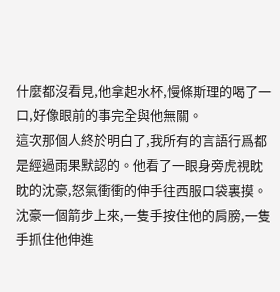什麼都沒看見,他拿起水杯,慢條斯理的喝了一口,好像眼前的事完全與他無關。
這次那個人終於明白了,我所有的言語行爲都是經過雨果默認的。他看了一眼身旁虎視眈眈的沈豪,怒氣衝衝的伸手往西服口袋裏摸。
沈豪一個箭步上來,一隻手按住他的肩膀,一隻手抓住他伸進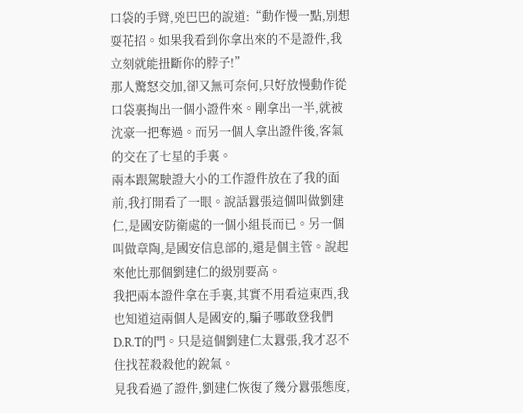口袋的手臂,兇巴巴的說道:“動作慢一點,別想耍花招。如果我看到你拿出來的不是證件,我立刻就能扭斷你的脖子!”
那人驚怒交加,卻又無可奈何,只好放慢動作從口袋裏掏出一個小證件來。剛拿出一半,就被沈豪一把奪過。而另一個人拿出證件後,客氣的交在了七星的手裏。
兩本跟駕駛證大小的工作證件放在了我的面前,我打開看了一眼。說話囂張這個叫做劉建仁,是國安防衛處的一個小組長而已。另一個叫做章陶,是國安信息部的,還是個主管。說起來他比那個劉建仁的級別要高。
我把兩本證件拿在手裏,其實不用看這東西,我也知道這兩個人是國安的,騙子哪敢登我們D.R.T的門。只是這個劉建仁太囂張,我才忍不住找茬殺殺他的銳氣。
見我看過了證件,劉建仁恢復了幾分囂張態度,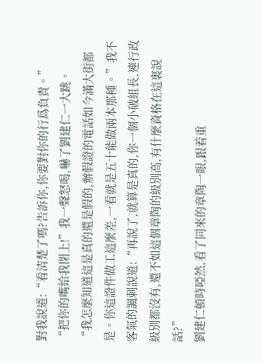對我說道:“看清楚了嗎?告訴你,你要對你的行爲負責。”
“把你的嘴給我閉上!”我一聲怒喝,嚇了劉建仁一大跳。
“我怎麼知道這是真的還是假的,辦假證的電話如今滿大街都是。你這證件做工這麼差,一看就是五十能做兩本那種。”我不客氣的諷刺說道:“再說了,就算是真的,你一個小破組長,連行政級別都沒有,還不如這個章陶的級別高,有什麼資格在這裏說話?”
劉建仁頓時啞然,看了同來的章陶一眼,跟着重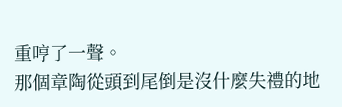重哼了一聲。
那個章陶從頭到尾倒是沒什麼失禮的地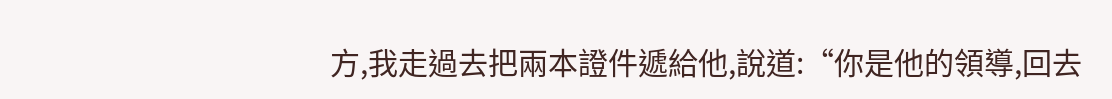方,我走過去把兩本證件遞給他,說道:“你是他的領導,回去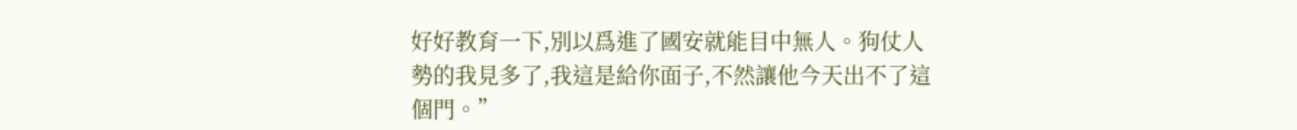好好教育一下,別以爲進了國安就能目中無人。狗仗人勢的我見多了,我這是給你面子,不然讓他今天出不了這個門。”